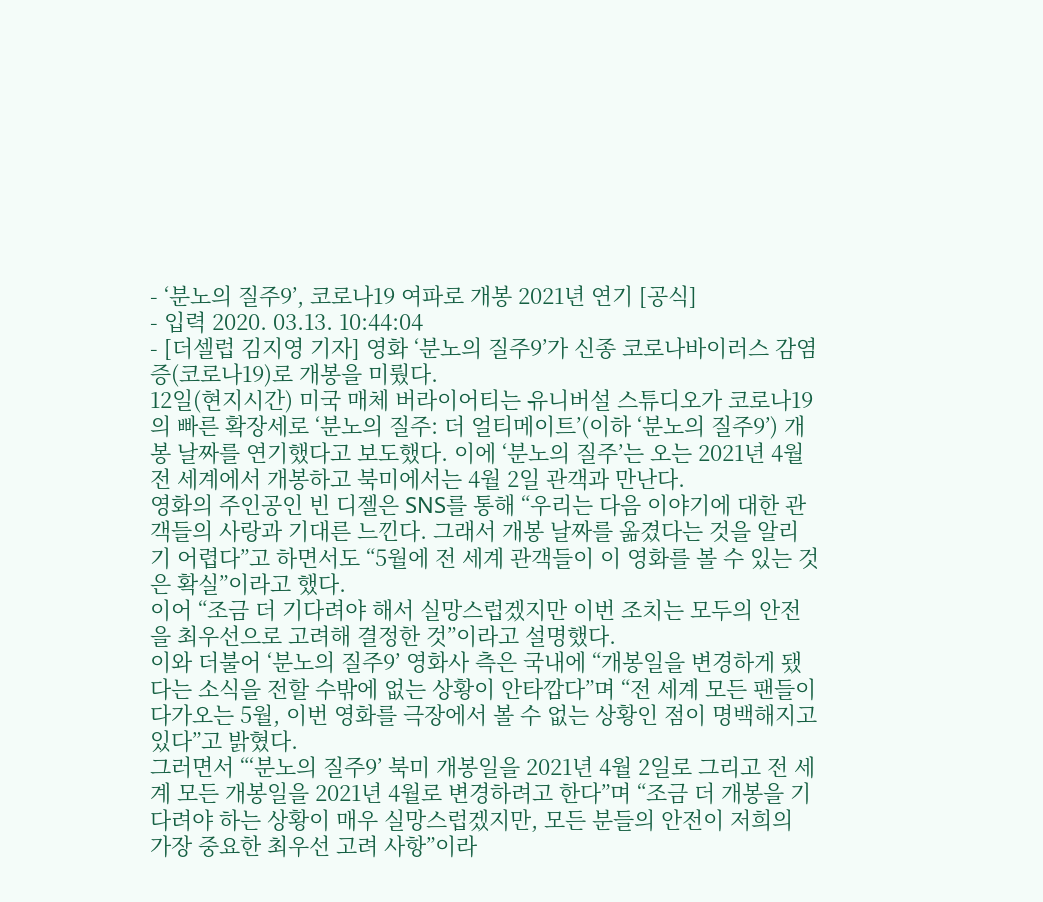- ‘분노의 질주9’, 코로나19 여파로 개봉 2021년 연기 [공식]
- 입력 2020. 03.13. 10:44:04
- [더셀럽 김지영 기자] 영화 ‘분노의 질주9’가 신종 코로나바이러스 감염증(코로나19)로 개봉을 미뤘다.
12일(현지시간) 미국 매체 버라이어티는 유니버설 스튜디오가 코로나19의 빠른 확장세로 ‘분노의 질주: 더 얼티메이트’(이하 ‘분노의 질주9’) 개봉 날짜를 연기했다고 보도했다. 이에 ‘분노의 질주’는 오는 2021년 4월 전 세계에서 개봉하고 북미에서는 4월 2일 관객과 만난다.
영화의 주인공인 빈 디젤은 SNS를 통해 “우리는 다음 이야기에 대한 관객들의 사랑과 기대른 느낀다. 그래서 개봉 날짜를 옮겼다는 것을 알리기 어렵다”고 하면서도 “5월에 전 세계 관객들이 이 영화를 볼 수 있는 것은 확실”이라고 했다.
이어 “조금 더 기다려야 해서 실망스럽겠지만 이번 조치는 모두의 안전을 최우선으로 고려해 결정한 것”이라고 설명했다.
이와 더불어 ‘분노의 질주9’ 영화사 측은 국내에 “개봉일을 변경하게 됐다는 소식을 전할 수밖에 없는 상황이 안타깝다”며 “전 세계 모든 팬들이 다가오는 5월, 이번 영화를 극장에서 볼 수 없는 상황인 점이 명백해지고 있다”고 밝혔다.
그러면서 “‘분노의 질주9’ 북미 개봉일을 2021년 4월 2일로 그리고 전 세계 모든 개봉일을 2021년 4월로 변경하려고 한다”며 “조금 더 개봉을 기다려야 하는 상황이 매우 실망스럽겠지만, 모든 분들의 안전이 저희의 가장 중요한 최우선 고려 사항”이라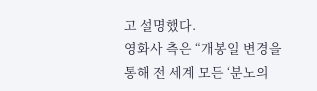고 설명했다.
영화사 측은 “개봉일 변경을 통해 전 세계 모든 ‘분노의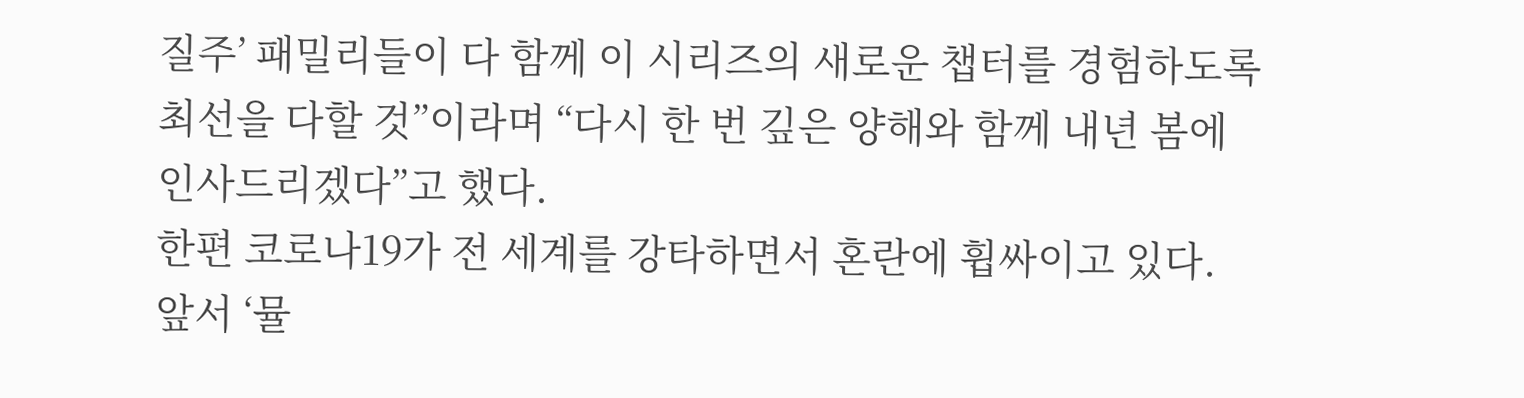질주’ 패밀리들이 다 함께 이 시리즈의 새로운 챕터를 경험하도록 최선을 다할 것”이라며 “다시 한 번 깊은 양해와 함께 내년 봄에 인사드리겠다”고 했다.
한편 코로나19가 전 세계를 강타하면서 혼란에 휩싸이고 있다. 앞서 ‘뮬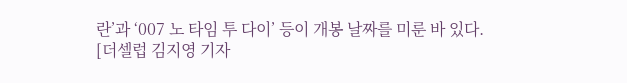란’과 ‘007 노 타임 투 다이’ 등이 개봉 날짜를 미룬 바 있다.
[더셀럽 김지영 기자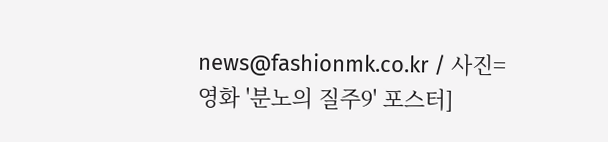news@fashionmk.co.kr / 사진= 영화 '분노의 질주9' 포스터]